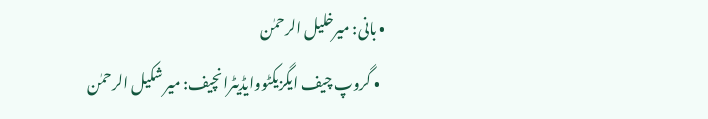• بانی: میرخلیل الرحمٰن
  • گروپ چیف ایگزیکٹووایڈیٹرانچیف: میر شکیل الرحمٰن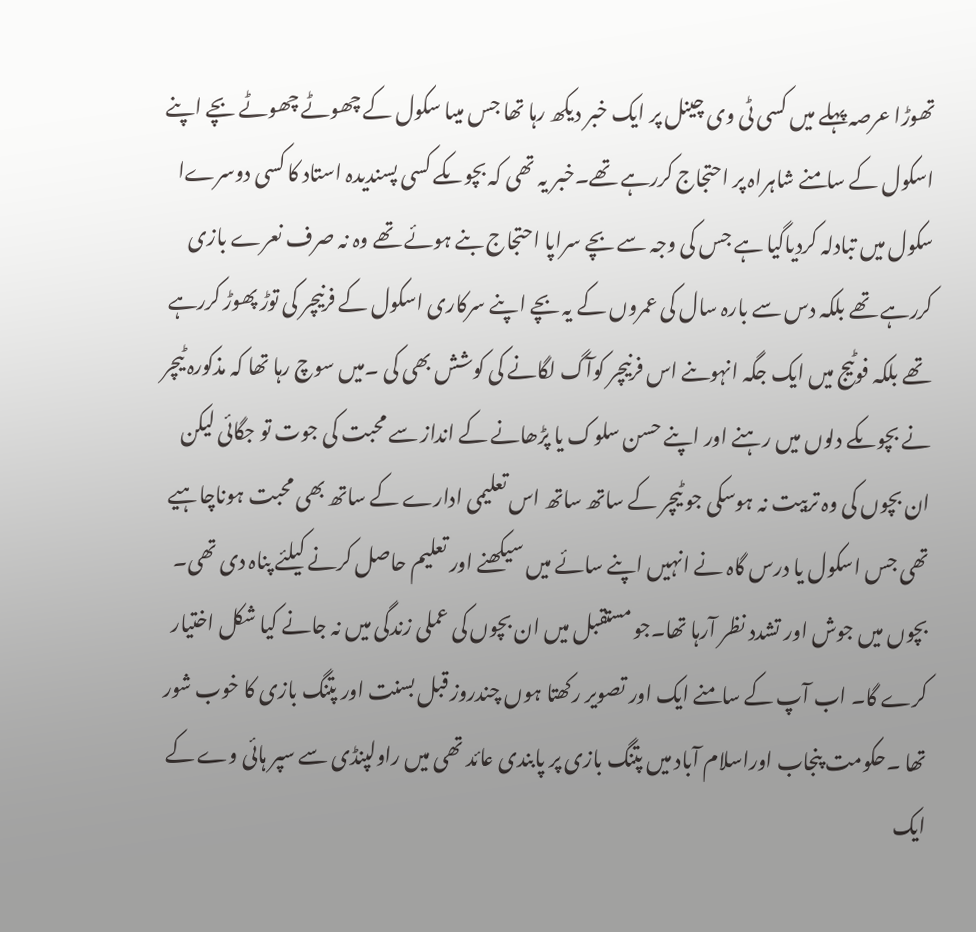تھوڑا عرصہ پہلے میں کسی ٹی وی چینل پر ایک خبر دیکھ رہا تھا جس میںا سکول کے چھوٹے چھوٹے بچے اپنے اسکول کے سامنے شاہراہ پر احتجاج کررہے تھے۔خبر یہ تھی کہ بچوںکے کسی پسندیدہ استاد کا کسی دوسرےا سکول میں تبادلہ کردیاگیا ہے جس کی وجہ سے بچے سراپا احتجاج بنے ہوئے تھے وہ نہ صرف نعرے بازی کررہے تھے بلکہ دس سے بارہ سال کی عمروں کے یہ بچے اپنے سرکاری اسکول کے فرنیچر کی توڑ پھوڑ کررہے تھے بلکہ فوٹیج میں ایک جگہ انہوںنے اس فرنیچر کوآگ لگانے کی کوشش بھی کی ۔میں سوچ رہا تھا کہ مذکورہ ٹیچر نے بچوںکے دلوں میں رہنے اور اپنے حسن سلوک یا پڑھانے کے انداز سے محبت کی جوت تو جگائی لیکن ان بچوں کی وہ تربیت نہ ہوسکی جو ٹیچر کے ساتھ ساتھ اس تعلیمی ادارے کے ساتھ بھی محبت ہوناچاہیے تھی جس اسکول یا درس گاہ نے انہیں اپنے سائے میں سیکھنے اور تعلیم حاصل کرنے کیلئے پناہ دی تھی۔ بچوں میں جوش اور تشدد نظر آرہا تھا۔جو مستقبل میں ان بچوں کی عملی زندگی میں نہ جانے کیا شکل اختیار کرے گا۔ اب آپ کے سامنے ایک اور تصویر رکھتا ہوں چندروز قبل بسنت اور پتنگ بازی کا خوب شور تھا ۔حکومت پنجاب اوراسلام آباد میں پتنگ بازی پر پابندی عائد تھی میں راولپنڈی سے سپر ہائی وے کے ایک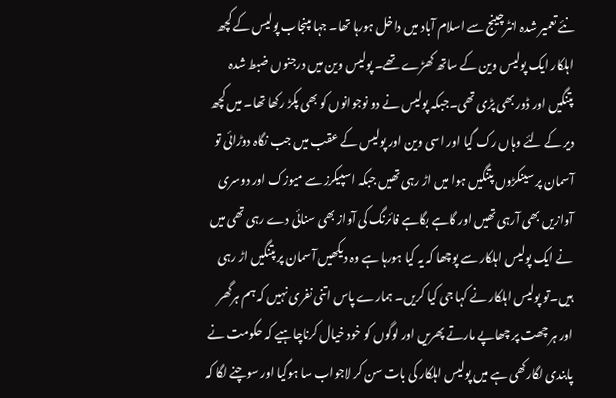نئے تعمیر شدہ انٹرچینج سے اسلام آباد میں داخل ہورہا تھا۔ جہا ںپنجاب پولیس کے کچھ اہلکار ایک پولیس وین کے ساتھ کھڑے تھے۔ پولیس وین میں درجنوں ضبط شدہ پتنگیں اور ڈور بھی پڑی تھی۔جبکہ پولیس نے دو نوجوانوں کو بھی پکڑ رکھا تھا۔ میں کچھ دیر کے لئے وہاں رک گیا اور اسی وین اور پولیس کے عقب میں جب نگاہ دوڑائی تو آسمان پر سینکڑوں پتنگیں ہوا میں اڑ رہی تھیں جبکہ اسپیکرز سے میوزک اور دوسری آوازیں بھی آرہی تھیں اور گاہے بگاہے فائرنگ کی آواز بھی سنائی دے رہی تھی میں نے ایک پولیس اہلکار سے پوچھا کہ یہ کیا ہورہا ہے وہ دیکھیں آسمان پر پتنگیں اڑ رہی ہیں۔تو پولیس اہلکار نے کہا جی کیا کریں۔ ہمارے پاس اتنی نفری نہیں کہ ہم ہرگھر اور ہر چھت پر چھاپے مارتے پھریں اور لوگوں کو خود خیال کرناچاہیے کہ حکومت نے پابندی لگارکھی ہے میں پولیس اہلکار کی بات سن کر لاجواب سا ہوگیا اور سوچنے لگا کہ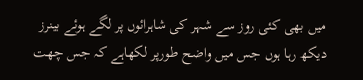میں بھی کئی روز سے شہر کی شاہرائوں پر لگے ہوئے بینرز دیکھ رہا ہوں جس میں واضح طورپر لکھاہے کہ جس چھت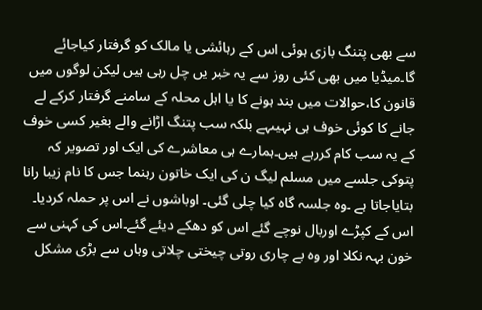سے بھی پتنگ بازی ہوئی اس کے رہائشی یا مالک کو گرفتار کیاجائے گا۔میڈیا میں بھی کئی روز سے یہ خبر یں چل رہی ہیں لیکن لوگوں میں قانون کا،حوالات میں بند ہونے کا یا اہل محلہ کے سامنے گرفتار کرکے لے جانے کا کوئی خوف ہی نہیںہے بلکہ سب پتنگ اڑانے والے بغیر کسی خوف کے یہ سب کام کررہے ہیں۔ہمارے ہی معاشرے کی ایک اور تصویر کہ پتوکی جلسے میں مسلم لیگ ن کی ایک خاتون رہنما جس کا نام زیبا رانا بتایاجاتا ہے ۔وہ جلسہ گاہ کیا چلی گئی۔ اوباشوں نے اس پر حملہ کردیا۔ اس کے کپڑے اوربال نوچے گئے اس کو دھکے دیئے گئے۔اس کی کہنی سے خون بہہ نکلا اور وہ بے چاری روتی چیختی چلاتی وہاں سے بڑی مشکل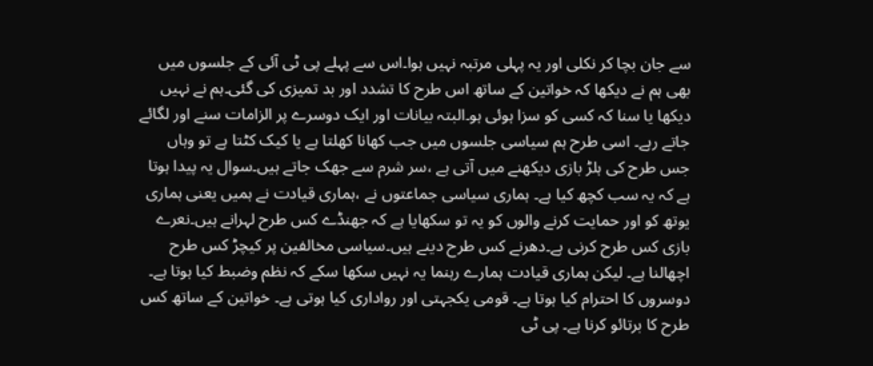سے جان بچا کر نکلی اور یہ پہلی مرتبہ نہیں ہوا۔اس سے پہلے پی ٹی آئی کے جلسوں میں بھی ہم نے دیکھا کہ خواتین کے ساتھ اس طرح کا تشدد اور بد تمیزی کی گئی۔ہم نے نہیں دیکھا یا سنا کہ کسی کو سزا ہوئی ہو۔البتہ بیانات اور ایک دوسرے پر الزامات سنے اور لگائے جاتے رہے۔ اسی طرح ہم سیاسی جلسوں میں جب کھانا کھلتا ہے یا کیک کٹتا ہے تو وہاں جس طرح کی ہلڑ بازی دیکھنے میں آتی ہے ،سر شرم سے جھک جاتے ہیں۔سوال یہ پیدا ہوتا ہے کہ یہ سب کچھ کیا ہے۔ ہماری سیاسی جماعتوں نے ،ہماری قیادت نے ہمیں یعنی ہماری یوتھ کو اور حمایت کرنے والوں کو یہ تو سکھایا ہے کہ جھنڈے کس طرح لہرانے ہیں۔نعرے بازی کس طرح کرنی ہے۔دھرنے کس طرح دینے ہیں۔سیاسی مخالفین پر کیچڑ کس طرح اچھالنا ہے۔ لیکن ہماری قیادت ہمارے رہنما یہ نہیں سکھا سکے کہ نظم وضبط کیا ہوتا ہے۔ دوسروں کا احترام کیا ہوتا ہے۔ قومی یکجہتی اور رواداری کیا ہوتی ہے۔ خواتین کے ساتھ کس طرح کا برتائو کرنا ہے۔ پی ٹی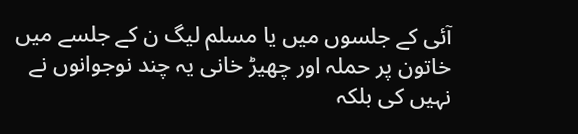آئی کے جلسوں میں یا مسلم لیگ ن کے جلسے میں خاتون پر حملہ اور چھیڑ خانی یہ چند نوجوانوں نے نہیں کی بلکہ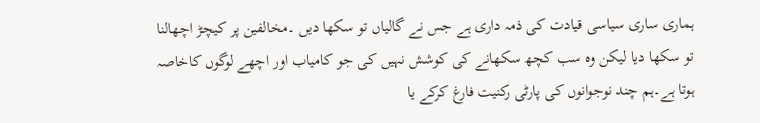ہماری ساری سیاسی قیادت کی ذمہ داری ہے جس نے گالیاں تو سکھا دیں ۔مخالفین پر کیچڑ اچھالنا تو سکھا دیا لیکن وہ سب کچھ سکھانے کی کوشش نہیں کی جو کامیاب اور اچھے لوگوں کاخاصہ ہوتا ہے۔ہم چند نوجوانوں کی پارٹی رکنیت فارغ کرکے یا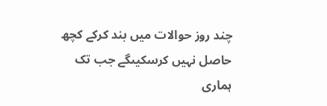چند روز حوالات میں بند کرکے کچھ حاصل نہیں کرسکیںگے جب تک ہماری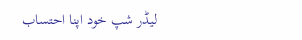لیڈر شپ خود اپنا احتساب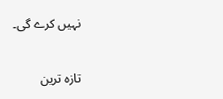نہیں کرے گی۔

تازہ ترین